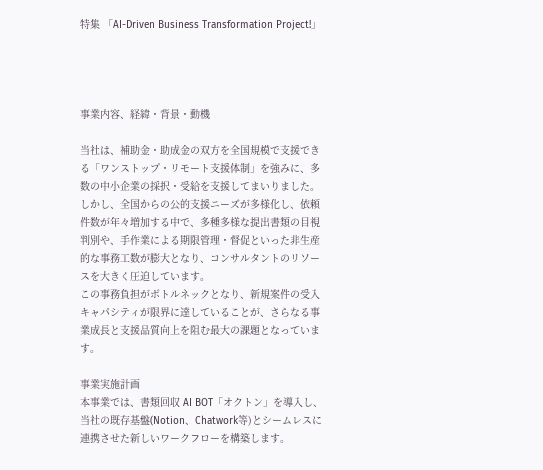特集 「AI-Driven Business Transformation Project!」




事業内容、経緯・背景・動機

当社は、補助金・助成金の双方を全国規模で支援できる「ワンストップ・リモート支援体制」を強みに、多数の中小企業の採択・受給を支援してまいりました。
しかし、全国からの公的支援ニーズが多様化し、依頼件数が年々増加する中で、多種多様な提出書類の目視判別や、手作業による期限管理・督促といった非生産的な事務工数が膨大となり、コンサルタントのリソースを大きく圧迫しています。
この事務負担がボトルネックとなり、新規案件の受入キャパシティが限界に達していることが、さらなる事業成長と支援品質向上を阻む最大の課題となっています。

事業実施計画
本事業では、書類回収 AI BOT「オクトン」を導入し、当社の既存基盤(Notion、Chatwork等)とシームレスに連携させた新しいワークフローを構築します。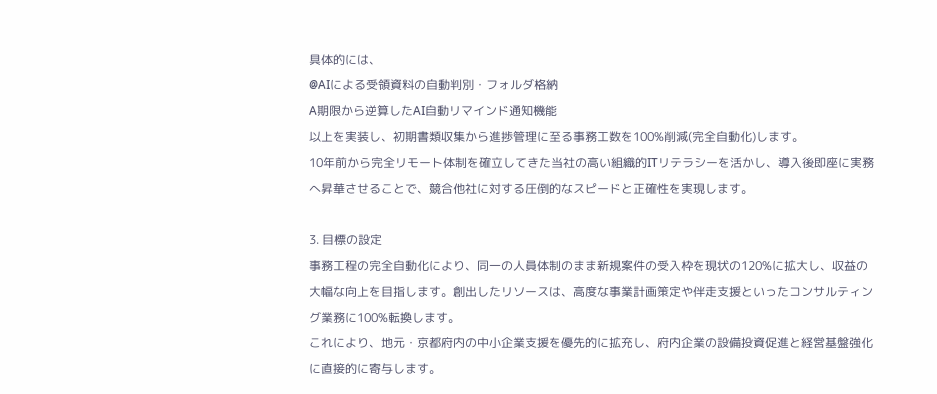具体的には、
@AIによる受領資料の自動判別・フォルダ格納
A期限から逆算したAI自動リマインド通知機能
以上を実装し、初期書類収集から進捗管理に至る事務工数を100%削減(完全自動化)します。
10年前から完全リモート体制を確立してきた当社の高い組織的ITリテラシーを活かし、導入後即座に実務へ昇華させることで、競合他社に対する圧倒的なスピードと正確性を実現します。

3. 目標の設定
事務工程の完全自動化により、同一の人員体制のまま新規案件の受入枠を現状の120%に拡大し、収益の大幅な向上を目指します。創出したリソースは、高度な事業計画策定や伴走支援といったコンサルティング業務に100%転換します。
これにより、地元・京都府内の中小企業支援を優先的に拡充し、府内企業の設備投資促進と経営基盤強化に直接的に寄与します。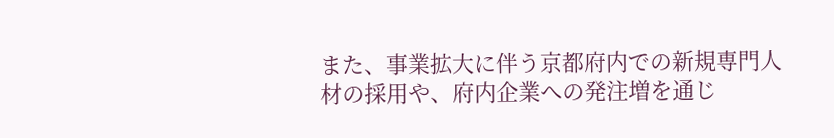また、事業拡大に伴う京都府内での新規専門人材の採用や、府内企業への発注増を通じ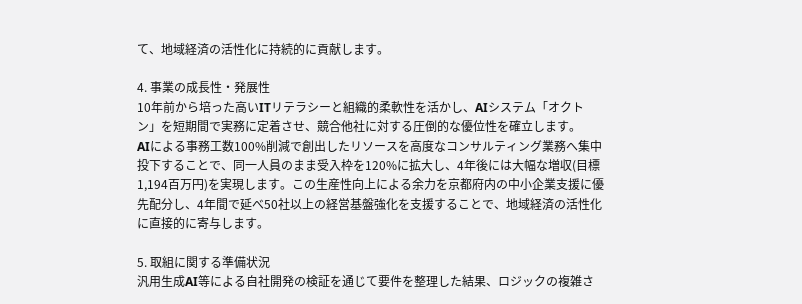て、地域経済の活性化に持続的に貢献します。

4. 事業の成長性・発展性
10年前から培った高いITリテラシーと組織的柔軟性を活かし、AIシステム「オクトン」を短期間で実務に定着させ、競合他社に対する圧倒的な優位性を確立します。
AIによる事務工数100%削減で創出したリソースを高度なコンサルティング業務へ集中投下することで、同一人員のまま受入枠を120%に拡大し、4年後には大幅な増収(目標1,194百万円)を実現します。この生産性向上による余力を京都府内の中小企業支援に優先配分し、4年間で延べ50社以上の経営基盤強化を支援することで、地域経済の活性化に直接的に寄与します。

5. 取組に関する準備状況
汎用生成AI等による自社開発の検証を通じて要件を整理した結果、ロジックの複雑さ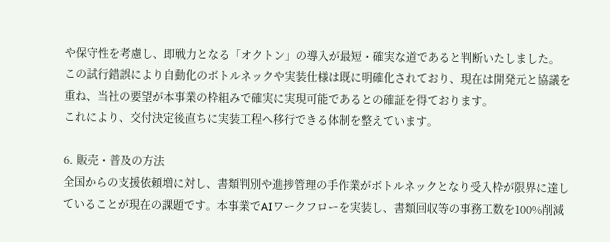や保守性を考慮し、即戦力となる「オクトン」の導入が最短・確実な道であると判断いたしました。
この試行錯誤により自動化のボトルネックや実装仕様は既に明確化されており、現在は開発元と協議を重ね、当社の要望が本事業の枠組みで確実に実現可能であるとの確証を得ております。
これにより、交付決定後直ちに実装工程へ移行できる体制を整えています。

6. 販売・普及の方法
全国からの支援依頼増に対し、書類判別や進捗管理の手作業がボトルネックとなり受入枠が限界に達していることが現在の課題です。本事業でAIワークフローを実装し、書類回収等の事務工数を100%削減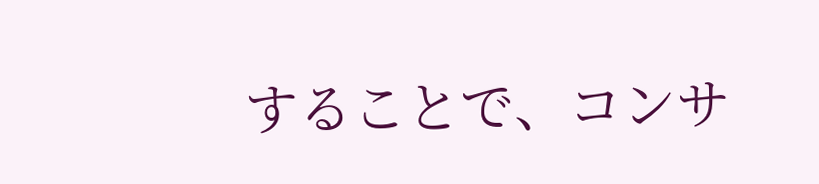することで、コンサ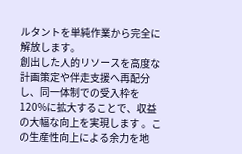ルタントを単純作業から完全に解放します。
創出した人的リソースを高度な計画策定や伴走支援へ再配分し、同一体制での受入枠を120%に拡大することで、収益の大幅な向上を実現します 。この生産性向上による余力を地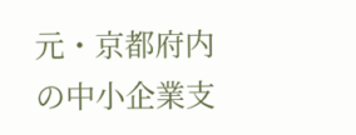元・京都府内の中小企業支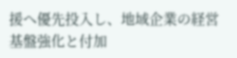援へ優先投入し、地域企業の経営基盤強化と付加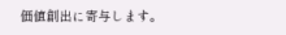価値創出に寄与します。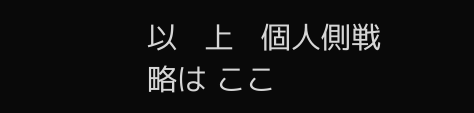以   上   個人側戦略は ここ